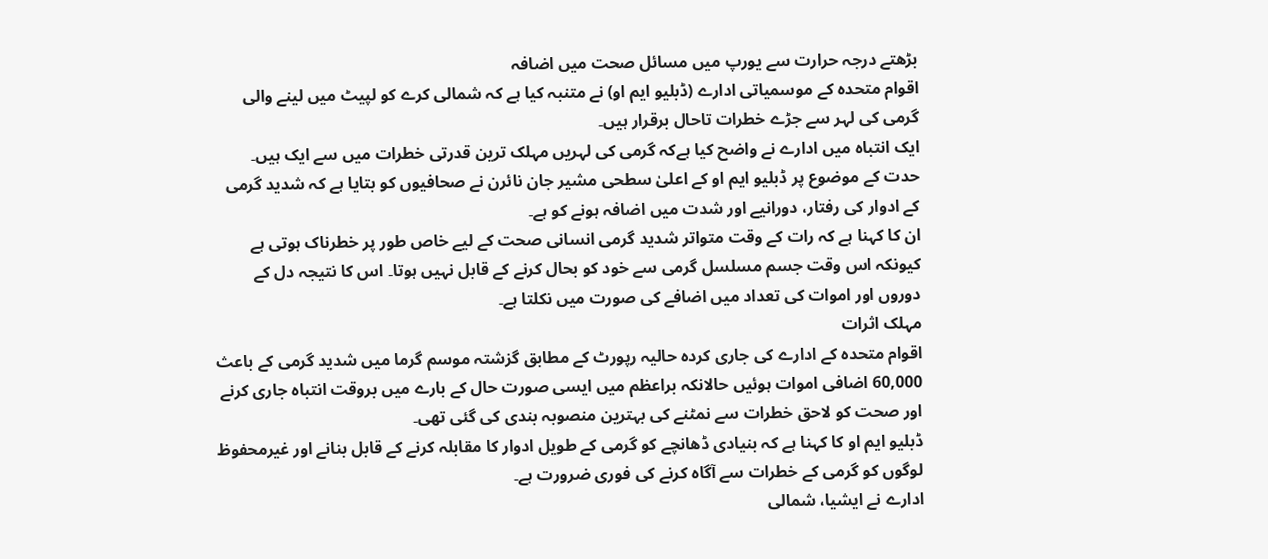بڑھتے درجہ حرارت سے یورپ میں مسائل صحت میں اضافہ
اقوام متحدہ کے موسمیاتی ادارے (ڈبلیو ایم او) نے متنبہ کیا ہے کہ شمالی کرے کو لپیٹ میں لینے والی گرمی کی لہر سے جڑے خطرات تاحال برقرار ہیں۔
ایک انتباہ میں ادارے نے واضح کیا ہےکہ گرمی کی لہریں مہلک ترین قدرتی خطرات میں سے ایک ہیں۔ حدت کے موضوع پر ڈبلیو ایم او کے اعلیٰ سطحی مشیر جان نائرن نے صحافیوں کو بتایا ہے کہ شدید گرمی کے ادوار کی رفتار، دورانیے اور شدت میں اضافہ ہونے کو ہے۔
ان کا کہنا ہے کہ رات کے وقت متواتر شدید گرمی انسانی صحت کے لیے خاص طور پر خطرناک ہوتی ہے کیونکہ اس وقت جسم مسلسل گرمی سے خود کو بحال کرنے کے قابل نہیں ہوتا۔ اس کا نتیجہ دل کے دوروں اور اموات کی تعداد میں اضافے کی صورت میں نکلتا ہے۔
مہلک اثرات
اقوام متحدہ کے ادارے کی جاری کردہ حالیہ رپورٹ کے مطابق گزشتہ موسم گرما میں شدید گرمی کے باعث 60,000 اضافی اموات ہوئیں حالانکہ براعظم میں ایسی صورت حال کے بارے میں بروقت انتباہ جاری کرنے اور صحت کو لاحق خطرات سے نمٹنے کی بہترین منصوبہ بندی کی گئی تھی۔
ڈبلیو ایم او کا کہنا ہے کہ بنیادی ڈھانچے کو گرمی کے طویل ادوار کا مقابلہ کرنے کے قابل بنانے اور غیرمحفوظ لوگوں کو گرمی کے خطرات سے آگاہ کرنے کی فوری ضرورت ہے۔
ادارے نے ایشیا، شمالی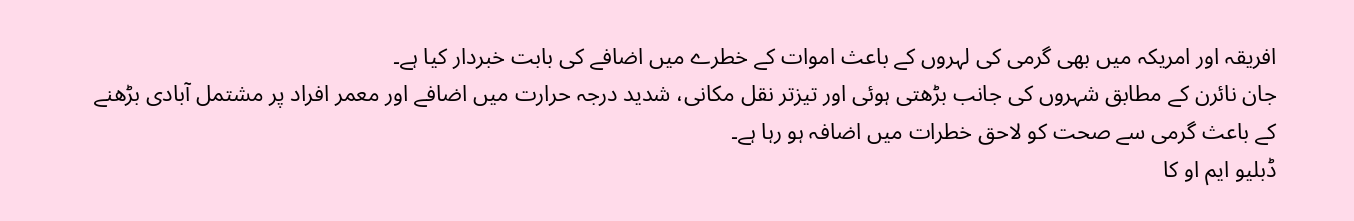افریقہ اور امریکہ میں بھی گرمی کی لہروں کے باعث اموات کے خطرے میں اضافے کی بابت خبردار کیا ہے۔
جان نائرن کے مطابق شہروں کی جانب بڑھتی ہوئی اور تیزتر نقل مکانی، شدید درجہ حرارت میں اضافے اور معمر افراد پر مشتمل آبادی بڑھنے کے باعث گرمی سے صحت کو لاحق خطرات میں اضافہ ہو رہا ہے۔
ڈبلیو ایم او کا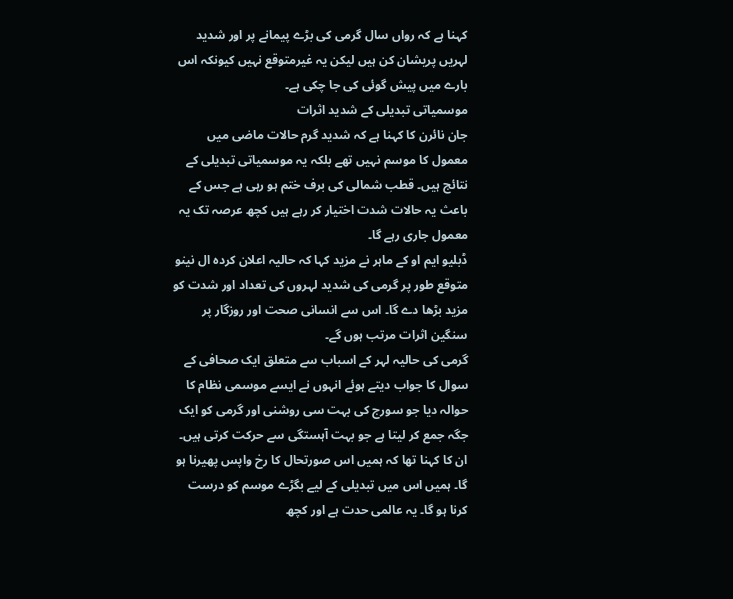کہنا ہے کہ رواں سال گرمی کی بڑے پیمانے پر اور شدید لہریں پریشان کن ہیں لیکن یہ غیرمتوقع نہیں کیونکہ اس بارے میں پیش گوئی کی جا چکی ہے۔
موسمیاتی تبدیلی کے شدید اثرات
جان نائرن کا کہنا ہے کہ شدید گرم حالات ماضی میں معمول کا موسم نہیں تھے بلکہ یہ موسمیاتی تبدیلی کے نتائج ہیں۔ قطب شمالی کی برف ختم ہو رہی ہے جس کے باعث یہ حالات شدت اختیار کر رہے ہیں کچھ عرصہ تک یہ معمول جاری رہے گا۔
ڈبلیو ایم او کے ماہر نے مزید کہا کہ حالیہ اعلان کردہ ال نینو متوقع طور پر گرمی کی شدید لہروں کی تعداد اور شدت کو مزید بڑھا دے گا۔ اس سے انسانی صحت اور روزگار پر سنگین اثرات مرتب ہوں گے۔
گرمی کی حالیہ لہر کے اسباب سے متعلق ایک صحافی کے سوال کا جواب دیتے ہوئے انہوں نے ایسے موسمی نظام کا حوالہ دیا جو سورج کی بہت سی روشنی اور گرمی کو ایک جگہ جمع کر لیتا ہے جو بہت آہستگی سے حرکت کرتی ہیں۔ ان کا کہنا تھا کہ ہمیں اس صورتحال کا رخ واپس پھیرنا ہو گا۔ ہمیں اس میں تبدیلی کے لیے بگڑے موسم کو درست کرنا ہو گا۔ یہ عالمی حدت ہے اور کچھ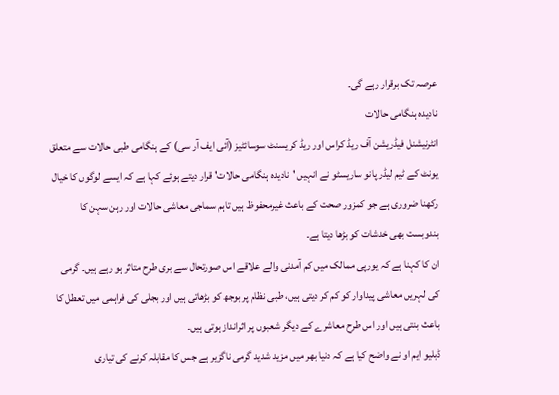عرصہ تک برقرار رہے گی۔
نادیدہ ہنگامی حالات
انٹرنیشنل فیڈریشن آف ریڈ کراس اور ریڈ کریسنٹ سوسائٹیز (آئی ایف آر سی) کے ہنگامی طبی حالات سے متعلق یونٹ کے ٹیم لیڈر پانو ساریسٹو نے انہیں 'نادیدہ ہنگامی حالات' قرار دیتے ہوئے کہا ہے کہ ایسے لوگوں کا خیال رکھنا ضروری ہے جو کمزور صحت کے باعث غیرمحفوظ ہیں تاہم سماجی معاشی حالات اور رہن سہن کا بندوبست بھی خدشات کو بڑھا دیتا ہے۔
ان کا کہنا ہے کہ یورپی ممالک میں کم آمدنی والے علاقے اس صورتحال سے بری طرح متاثر ہو رہے ہیں۔ گرمی کی لہریں معاشی پیداوار کو کم کر دیتی ہیں، طبی نظام پر بوجھ کو بڑھاتی ہیں اور بجلی کی فراہمی میں تعطل کا باعث بنتی ہیں اور اس طرح معاشرے کے دیگر شعبوں پر اثرانداز ہوتی ہیں۔
ڈبلیو ایم او نے واضح کیا ہے کہ دنیا بھر میں مزید شدید گرمی ناگزیر ہے جس کا مقابلہ کرنے کی تیاری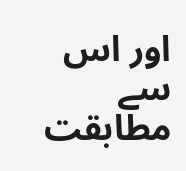اور اس سے مطابقت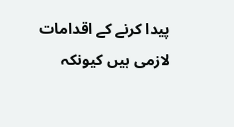پیدا کرنے کے اقدامات لازمی ہیں کیونکہ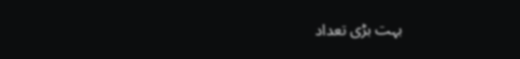بہت بڑی تعداد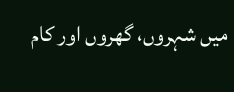میں شہروں، گھروں اور کام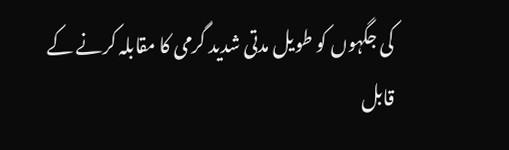کی جگہوں کو طویل مدتی شدید گرمی کا مقابلہ کرنے کے قابل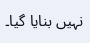نہیں بنایا گیا۔